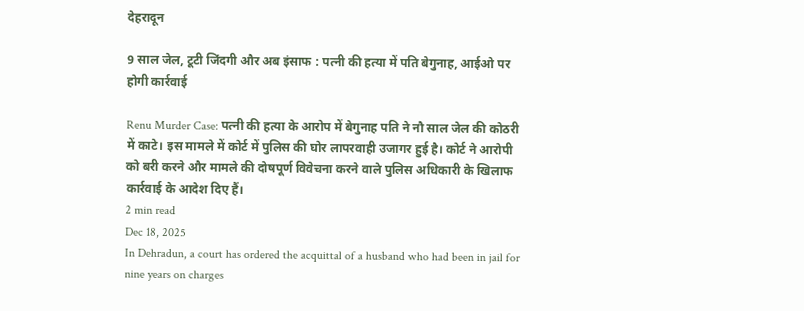देहरादून

9 साल जेल, टूटी जिंदगी और अब इंसाफ : पत्नी की हत्या में पति बेगुनाह, आईओ पर होगी कार्रवाई

Renu Murder Case: पत्नी की हत्या के आरोप में बेगुनाह पति ने नौ साल जेल की कोठरी में काटे। इस मामले में कोर्ट में पुलिस की घोर लापरवाही उजागर हुई है। कोर्ट ने आरोपी को बरी करने और मामले की दोषपूर्ण विवेचना करने वाले पुलिस अधिकारी के खिलाफ कार्रवाई के आदेश दिए हैं।
2 min read
Dec 18, 2025
In Dehradun, a court has ordered the acquittal of a husband who had been in jail for nine years on charges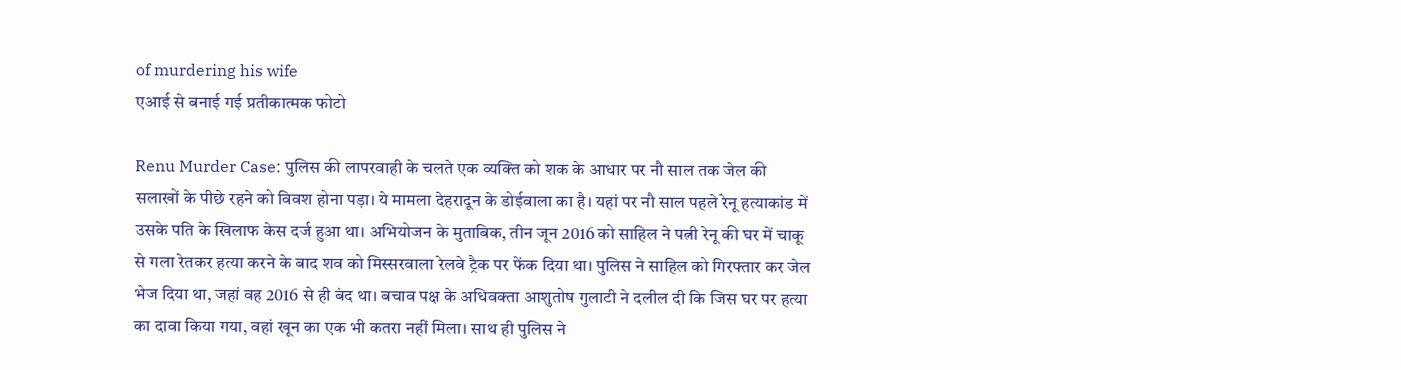of murdering his wife
एआई से बनाई गई प्रतीकात्मक फोटो

Renu Murder Case: पुलिस की लापरवाही के चलते एक व्यक्ति को शक के आधार पर नौ साल तक जेल की सलाखों के पीछे रहने को विवश होना पड़ा। ये मामला देहरादून के डोईवाला का है। यहां पर नौ साल पहले रेनू हत्याकांड में उसके पति के खिलाफ केस दर्ज हुआ था। अभियोजन के मुताबिक, तीन जून 2016 को साहिल ने पत्नी रेनू की घर में चाकू से गला रेतकर हत्या करने के बाद शव को मिस्सरवाला रेलवे ट्रैक पर फेंक दिया था। पुलिस ने साहिल को गिरफ्तार कर जेल भेज दिया था, जहां वह 2016 से ही बंद था। बचाव पक्ष के अधिवक्ता आशुतोष गुलाटी ने दलील दी कि जिस घर पर हत्या का दावा किया गया, वहां खून का एक भी कतरा नहीं मिला। साथ ही पुलिस ने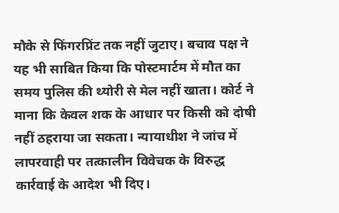मौके से फिंगरप्रिंट तक नहीं जुटाए। बचाव पक्ष ने यह भी साबित किया कि पोस्टमार्टम में मौत का समय पुलिस की थ्योरी से मेल नहीं खाता। कोर्ट ने माना कि केवल शक के आधार पर किसी को दोषी नहीं ठहराया जा सकता। न्यायाधीश ने जांच में लापरवाही पर तत्कालीन विवेचक के विरुद्ध कार्रवाई के आदेश भी दिए।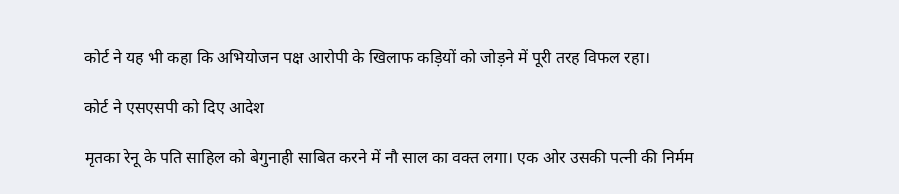कोर्ट ने यह भी कहा कि अभियोजन पक्ष आरोपी के खिलाफ कड़ियों को जोड़ने में पूरी तरह विफल रहा।

कोर्ट ने एसएसपी को दिए आदेश

मृतका रेनू के पति साहिल को बेगुनाही साबित करने में नौ साल का वक्त लगा। एक ओर उसकी पत्नी की निर्मम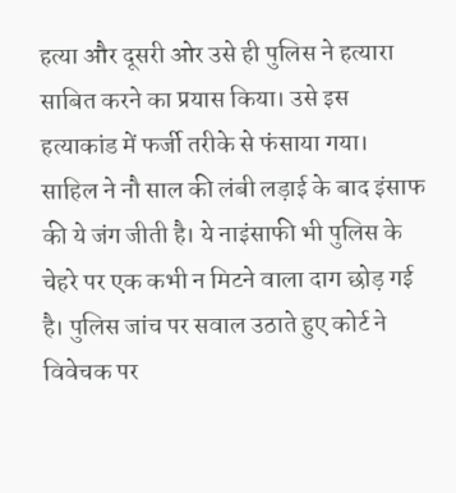हत्या और दूसरी ओर उसे ही पुलिस ने हत्यारा साबित करने का प्रयास किया। उसे इस हत्याकांड में फर्जी तरीके से फंसाया गया। साहिल ने नौ साल की लंबी लड़ाई के बाद इंसाफ की ये जंग जीती है। ये नाइंसाफी भी पुलिस के चेहरे पर एक कभी न मिटने वाला दाग छोड़ गई है। पुलिस जांच पर सवाल उठाते हुए कोर्ट ने विवेचक पर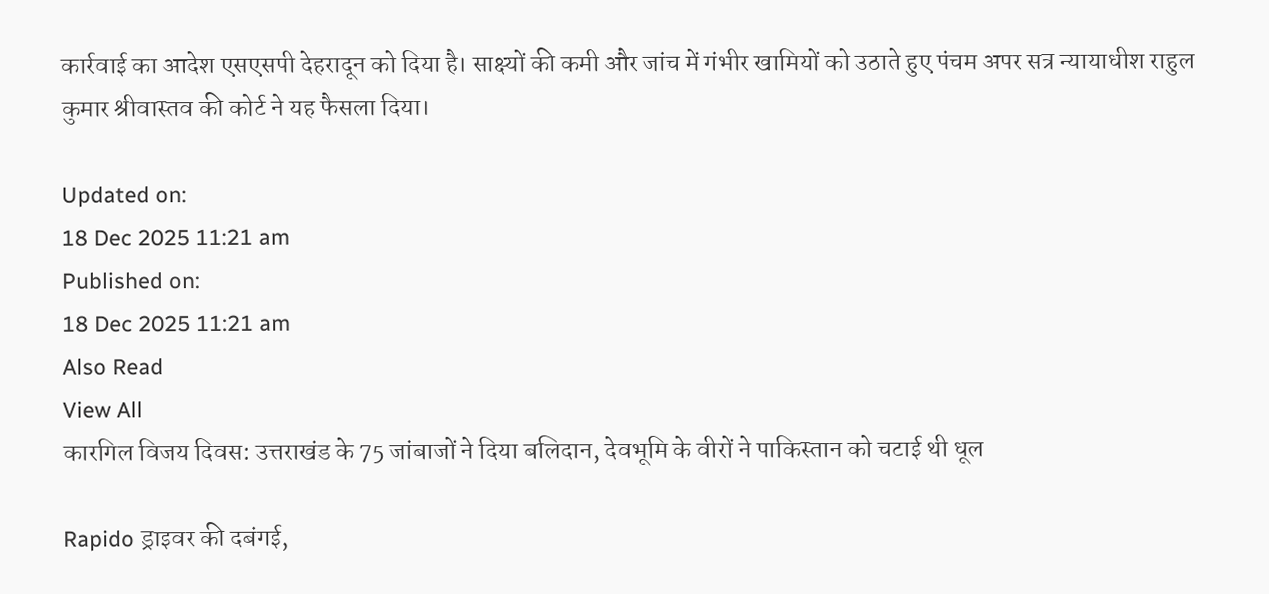कार्रवाई का आदेश एसएसपी देहरादून को दिया है। साक्ष्यों की कमी और जांच में गंभीर खामियों को उठाते हुए पंचम अपर सत्र न्यायाधीश राहुल कुमार श्रीवास्तव की कोर्ट ने यह फैसला दिया।

Updated on:
18 Dec 2025 11:21 am
Published on:
18 Dec 2025 11:21 am
Also Read
View All
कारगिल विजय दिवस: उत्तराखंड के 75 जांबाजों ने दिया बलिदान, देवभूमि के वीरों ने पाकिस्तान को चटाई थी धूल

Rapido ड्राइवर की दबंगई,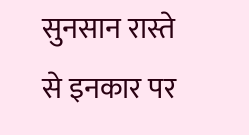सुनसान रास्ते से इनकार पर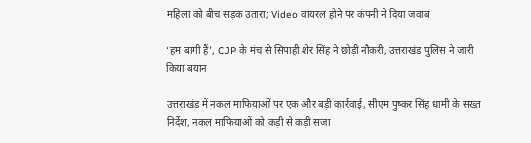महिला को बीच सड़क उतारा; Video वायरल होने पर कंपनी ने दिया जवाब

‘हम बागी हैं’, CJP के मंच से सिपाही शेर सिंह ने छोड़ी नौकरी, उत्तराखंड पुलिस ने जारी किया बयान

उत्तराखंड में नकल माफियाओं पर एक और बड़ी कार्रवाई, सीएम पुष्कर सिंह धामी के सख्त निर्देश, नकल माफियाओं को कड़ी से कड़ी सजा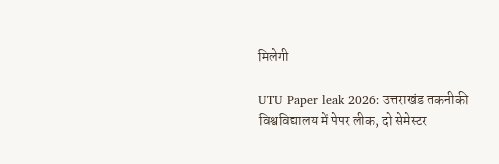मिलेगी

UTU Paper leak 2026: उत्तराखंड तकनीकी विश्वविद्यालय में पेपर लीक, दो सेमेस्टर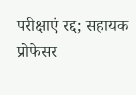परीक्षाएं रद्द; सहायक प्रोफेसर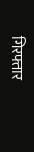गिरफ्तार